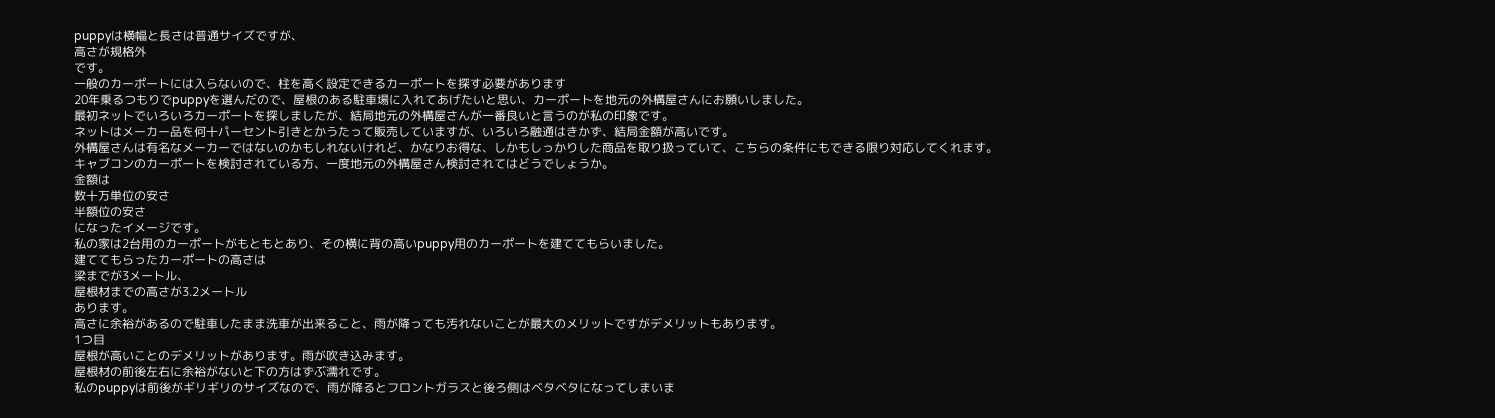puppyは横幅と長さは普通サイズですが、
高さが規格外
です。
一般のカーポートには入らないので、柱を高く設定できるカーポートを探す必要があります
20年乗るつもりでpuppyを選んだので、屋根のある駐車場に入れてあげたいと思い、カーポートを地元の外構屋さんにお願いしました。
最初ネットでいろいろカーポートを探しましたが、結局地元の外構屋さんが一番良いと言うのが私の印象です。
ネットはメーカー品を何十パーセント引きとかうたって販売していますが、いろいろ融通はきかず、結局金額が高いです。
外構屋さんは有名なメーカーではないのかもしれないけれど、かなりお得な、しかもしっかりした商品を取り扱っていて、こちらの条件にもできる限り対応してくれます。
キャブコンのカーポートを検討されている方、一度地元の外構屋さん検討されてはどうでしょうか。
金額は
数十万単位の安さ
半額位の安さ
になったイメージです。
私の家は2台用のカーポートがもともとあり、その横に背の高いpuppy用のカーポートを建ててもらいました。
建ててもらったカーポートの高さは
梁までが3メートル、
屋根材までの高さが3.2メートル
あります。
高さに余裕があるので駐車したまま洗車が出来ること、雨が降っても汚れないことが最大のメリットですがデメリットもあります。
1つ目
屋根が高いことのデメリットがあります。雨が吹き込みます。
屋根材の前後左右に余裕がないと下の方はずぶ濡れです。
私のpuppyは前後がギリギリのサイズなので、雨が降るとフロントガラスと後ろ側はベタベタになってしまいま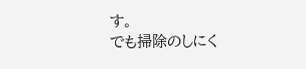す。
でも掃除のしにく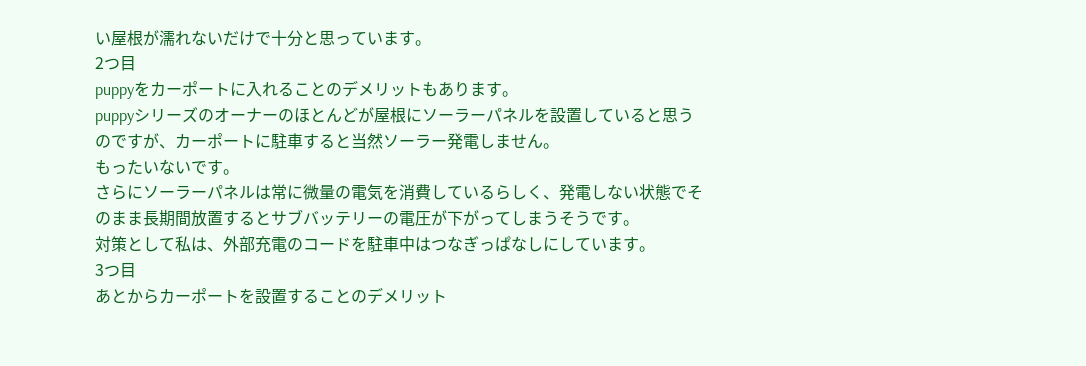い屋根が濡れないだけで十分と思っています。
2つ目
puppyをカーポートに入れることのデメリットもあります。
puppyシリーズのオーナーのほとんどが屋根にソーラーパネルを設置していると思うのですが、カーポートに駐車すると当然ソーラー発電しません。
もったいないです。
さらにソーラーパネルは常に微量の電気を消費しているらしく、発電しない状態でそのまま長期間放置するとサブバッテリーの電圧が下がってしまうそうです。
対策として私は、外部充電のコードを駐車中はつなぎっぱなしにしています。
3つ目
あとからカーポートを設置することのデメリット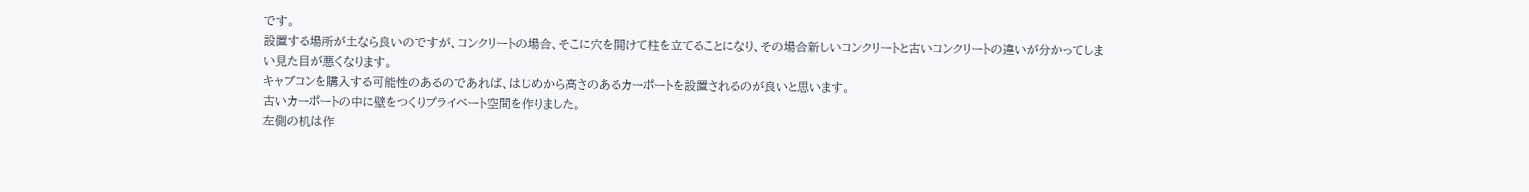です。
設置する場所が土なら良いのですが、コンクリートの場合、そこに穴を開けて柱を立てることになり、その場合新しいコンクリートと古いコンクリートの違いが分かってしまい見た目が悪くなります。
キャブコンを購入する可能性のあるのであれば、はじめから高さのあるカーポートを設置されるのが良いと思います。
古いカーポートの中に壁をつくりプライベート空間を作りました。
左側の机は作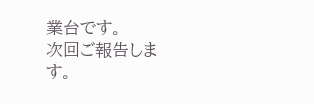業台です。
次回ご報告します。